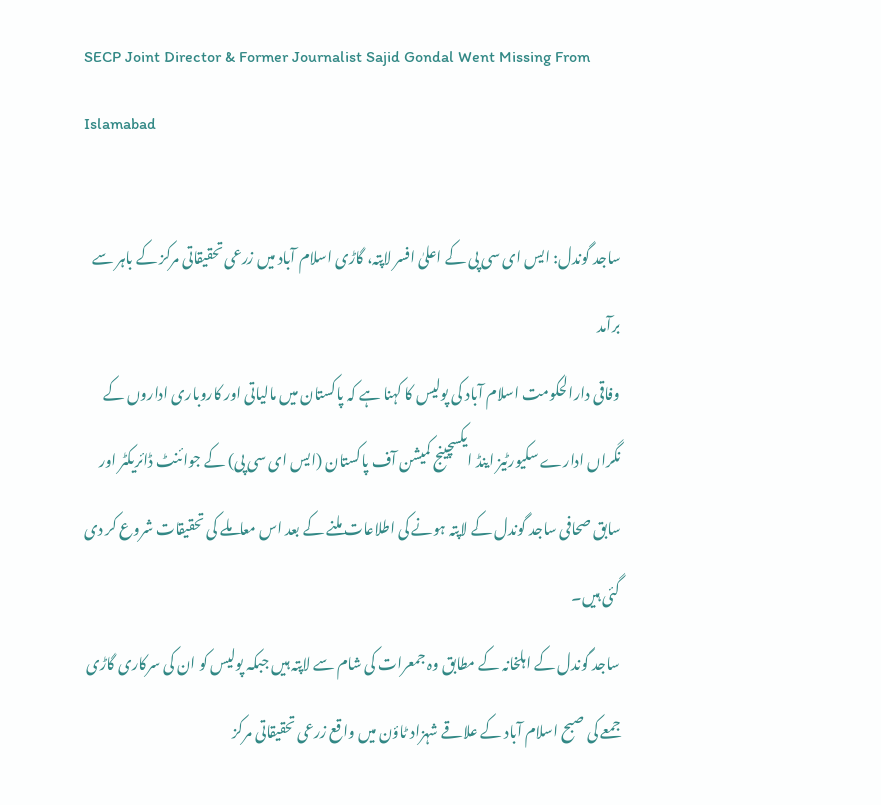SECP Joint Director & Former Journalist Sajid Gondal Went Missing From Islamabad

ساجد گوندل: ایس ای سی پی کے اعلیٰ افسر لاپتہ، گاڑی اسلام آباد میں زرعی تحقیقاتی مرکز کے باہر سے برآمد
وفاقی دارالحکومت اسلام آباد کی پولیس کا کہنا ہے کہ پاکستان میں مالیاتی اور کاروباری اداروں کے نگراں ادارے سکیورٹیز اینڈ ایکسچینج کمیشن آف پاکستان (ایس ای سی پی) کے جوائنٹ ڈائریکٹر اور سابق صحافی ساجد گوندل کے لاپتہ ہونے کی اطلاعات ملنے کے بعد اس معاملے کی تحقیقات شروع کر دی گئی ہیں۔
ساجد گوندل کے اہلخانہ کے مطابق وہ جمعرات کی شام سے لاپتہ ہیں جبکہ پولیس کو ان کی سرکاری گاڑی جمعے کی صبح اسلام آباد کے علاقے شہزاد ٹاؤن میں واقع زرعی تحقیقاتی مرکز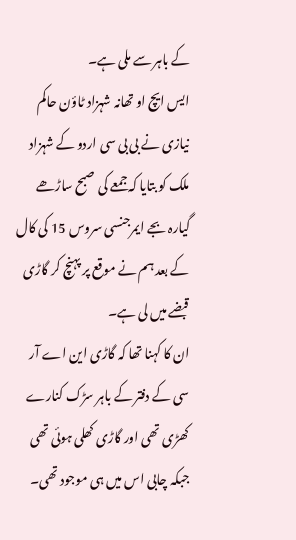کے باہر سے ملی ہے۔
ایس ایچ او تھانہ شہزاد ٹاؤن حاکم نیازی نے بی بی سی اردو کے شہزاد ملک کو بتایا کہ جمعے کی صبح ساڑھے گیارہ بجے ایمرجنسی سروس 15 کی کال کے بعد ہم نے موقع پر پہنچ کر گاڑی قبضے میں لی ہے۔
ان کا کہنا تھا کہ گاڑی این اے آر سی کے دفتر کے باہر سڑک کنارے کھڑی تھی اور گاڑی کھلی ہوئی تھی جبکہ چابی اس میں ہی موجود تھی۔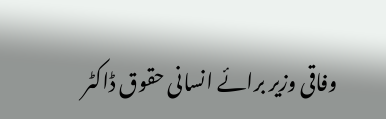وفاقی وزیر برائے انسانی حقوق ڈاکٹر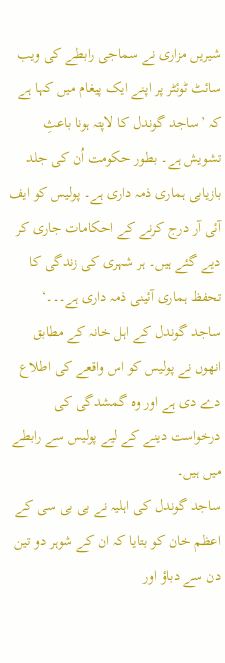شیریں مزاری نے سماجی رابطے کی ویب سائٹ ٹوئٹر پر اپنے ایک پیغام میں کہا ہے کہ ’ساجد گوندل کا لاپتہ ہونا باعثِ تشویش ہے۔ بطور حکومت اُن کی جلد بازیابی ہماری ذمہ داری ہے۔ پولیس کو ایف آئی آر درج کرنے کے احکامات جاری کر دیے گئے ہیں۔ ہر شہری کی زندگی کا تحفظ ہماری آئینی ذمہ داری ہے۔۔۔‘
ساجد گوندل کے اہل خانہ کے مطابق انھوں نے پولیس کو اس واقعے کی اطلاع دے دی ہے اور وہ گمشدگی کی درخواست دینے کے لیے پولیس سے رابطے میں ہیں۔
ساجد گوندل کی اہلیہ نے بی بی سی کے اعظم خان کو بتایا کہ ان کے شوہر دو تین دن سے دباؤ اور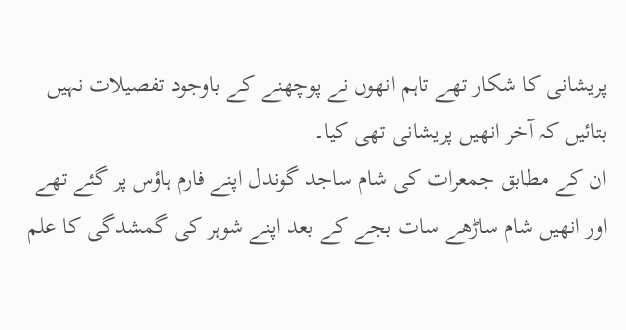پریشانی کا شکار تھے تاہم انھوں نے پوچھنے کے باوجود تفصیلات نہیں بتائیں کہ آخر انھیں پریشانی تھی کیا۔
ان کے مطابق جمعرات کی شام ساجد گوندل اپنے فارم ہاؤس پر گئے تھے اور انھیں شام ساڑھے سات بجے کے بعد اپنے شوہر کی گمشدگی کا علم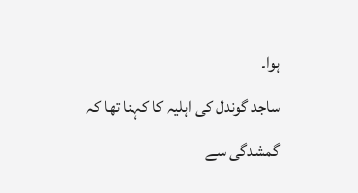ہوا۔
ساجد گوندل کی اہلیہ کا کہنا تھا کہ گمشدگی سے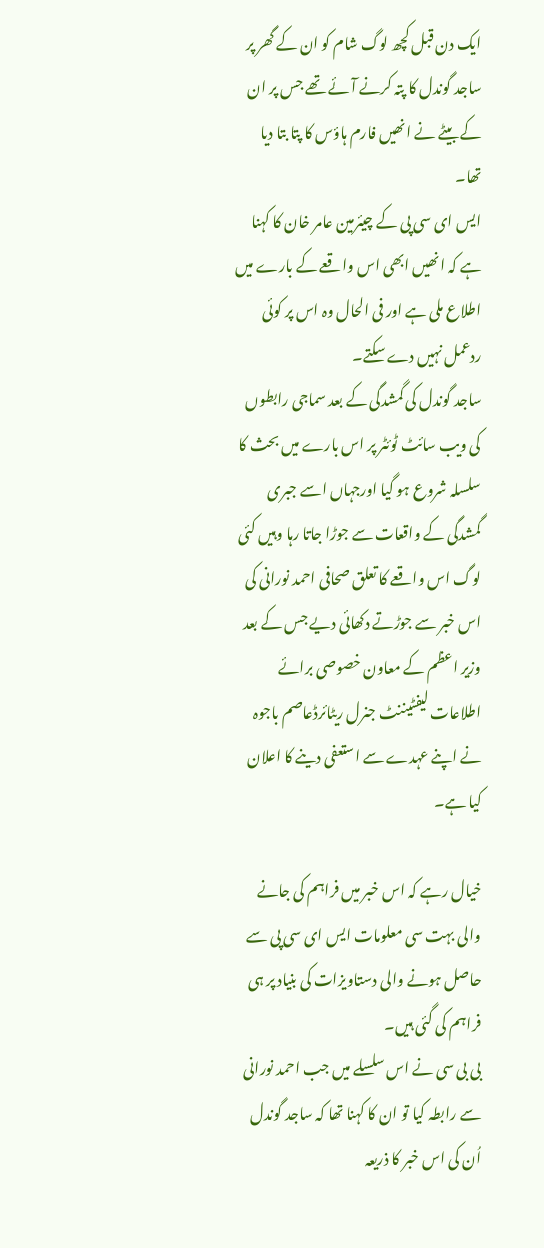ایک دن قبل کچھ لوگ شام کو ان کے گھر پر ساجد گوندل کا پتہ کرنے آئے تھے جس پر ان کے بیٹے نے انھیں فارم ہاؤس کا پتا بتا دیا تھا۔
ایس ای سی پی کے چیئرمین عامر خان کا کہنا ہے کہ انھیں ابھی اس واقعے کے بارے میں اطلاع ملی ہے اور فی الحال وہ اس پر کوئی ردعمل نہیں دے سکتے۔
ساجد گوندل کی گمشدگی کے بعد سماجی رابطوں کی ویب سائٹ ٹوئٹر پر اس بارے میں بحث کا سلسلہ شروع ہو گیا اورجہاں اسے جبری گمشدگی کے واقعات سے جوڑا جاتا رہا وہیں کئی لوگ اس واقعے کا تعلق صحافی احمد نورانی کی اس خبر سے جوڑتے دکھائی دیے جس کے بعد وزیر اعظم کے معاون خصوصی برائے اطلاعات لیفٹیننٹ جنرل ریٹائرڈعاصم باجوہ نے اپنے عہدے سے استعفی دینے کا اعلان کیا ہے۔

خیال رہے کہ اس خبر میں فراہم کی جانے والی بہت سی معلومات ایس ای سی پی سے حاصل ہونے والی دستاویزات کی بنیاد پر ہی فراہم کی گئی ہیں۔
بی بی سی نے اس سلسلے میں جب احمد نورانی سے رابطہ کیا تو ان کا کہنا تھا کہ ساجد گوندل اُن کی اس خبر کا ذریعہ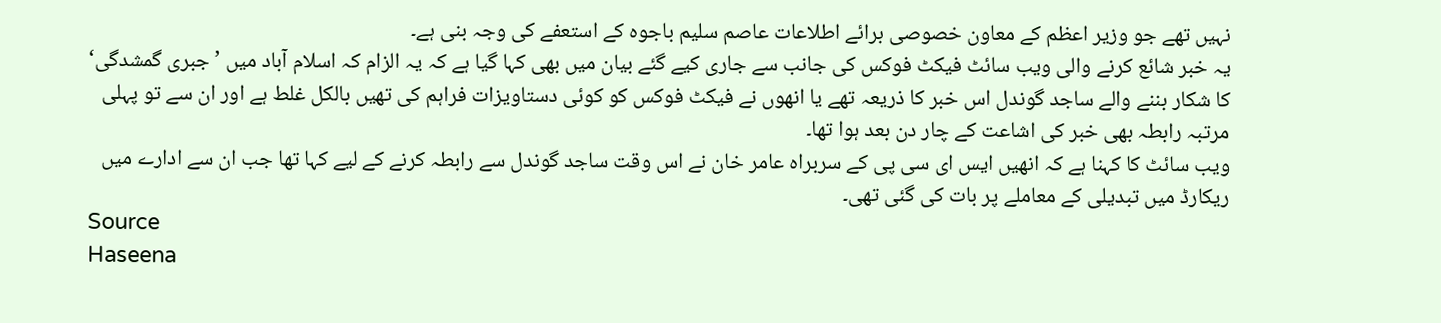نہیں تھے جو وزیر اعظم کے معاون خصوصی برائے اطلاعات عاصم سلیم باجوہ کے استعفے کی وجہ بنی ہے۔
یہ خبر شائع کرنے والی ویب سائٹ فیکٹ فوکس کی جانب سے جاری کیے گئے بیان میں بھی کہا گیا ہے کہ یہ الزام کہ اسلام آباد میں ’جبری گمشدگی‘ کا شکار بننے والے ساجد گوندل اس خبر کا ذریعہ تھے یا انھوں نے فیکٹ فوکس کو کوئی دستاویزات فراہم کی تھیں بالکل غلط ہے اور ان سے تو پہلی مرتبہ رابطہ بھی خبر کی اشاعت کے چار دن بعد ہوا تھا۔
ویب سائٹ کا کہنا ہے کہ انھیں ایس ای سی پی کے سربراہ عامر خان نے اس وقت ساجد گوندل سے رابطہ کرنے کے لیے کہا تھا جب ان سے ادارے میں ریکارڈ میں تبدیلی کے معاملے پر بات کی گئی تھی۔
Source
Haseena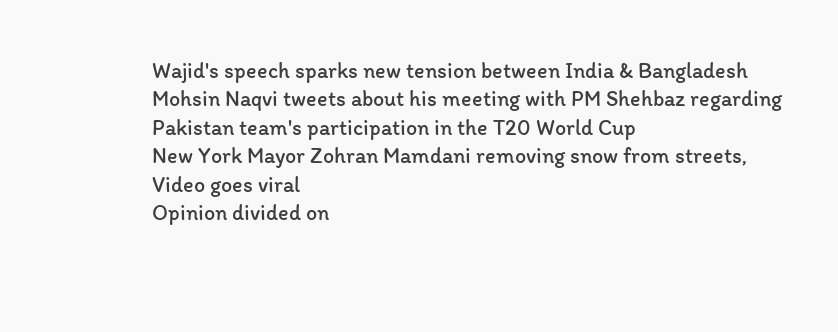Wajid's speech sparks new tension between India & Bangladesh
Mohsin Naqvi tweets about his meeting with PM Shehbaz regarding Pakistan team's participation in the T20 World Cup
New York Mayor Zohran Mamdani removing snow from streets, Video goes viral
Opinion divided on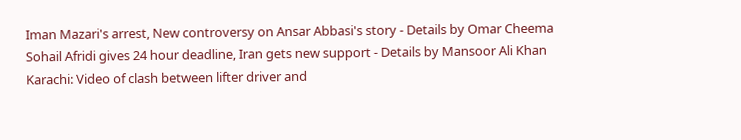Iman Mazari's arrest, New controversy on Ansar Abbasi's story - Details by Omar Cheema
Sohail Afridi gives 24 hour deadline, Iran gets new support - Details by Mansoor Ali Khan
Karachi: Video of clash between lifter driver and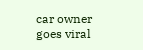car owner goes viral